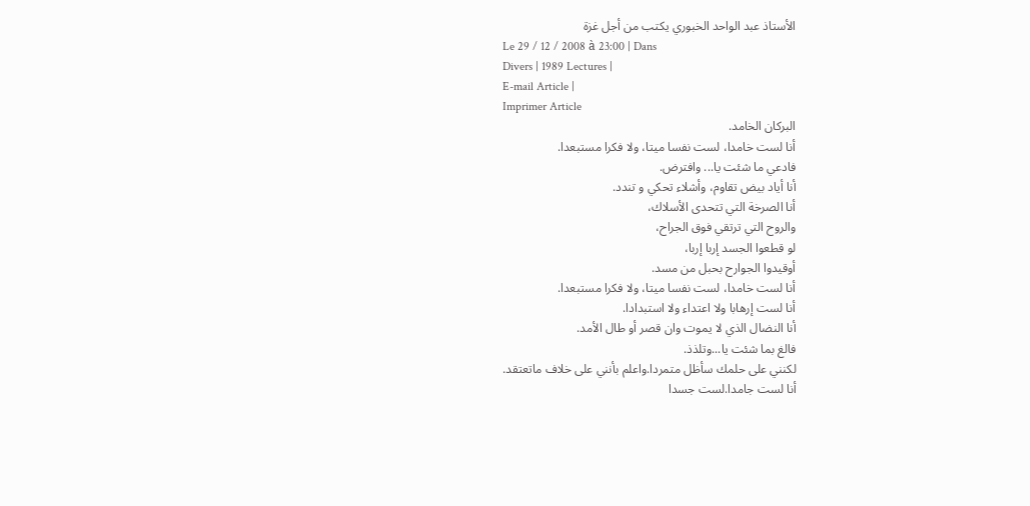الأستاذ عبد الواحد الخبوري يكتب من أجل غزة
Le 29 / 12 / 2008 à 23:00 | Dans
Divers | 1989 Lectures |
E-mail Article |
Imprimer Article
البركان الخامد.
أنا لست خامدا، لست نفسا ميتا، ولا فكرا مستبعدا.
فادعي ما شئت يا... وافترض.
أنا أياد بيض تقاوم، وأشلاء تحكي و تندد.
أنا الصرخة التي تتحدى الأسلاك،
والروح التي ترتقي فوق الجراح،
لو قطعوا الجسد إربا إربا،
أوقيدوا الجوارح بحبل من مسد.
أنا لست خامدا، لست نفسا ميتا، ولا فكرا مستبعدا.
أنا لست إرهابا ولا اعتداء ولا استبدادا.
أنا النضال الذي لا يموت وان قصر أو طال الأمد.
فالغ بما شئت يا...وتلذذ.
لكنني على حلمك سأظل متمردا.واعلم بأنني على خلاف ماتعتقد.
أنا لست جامدا.لست جسدا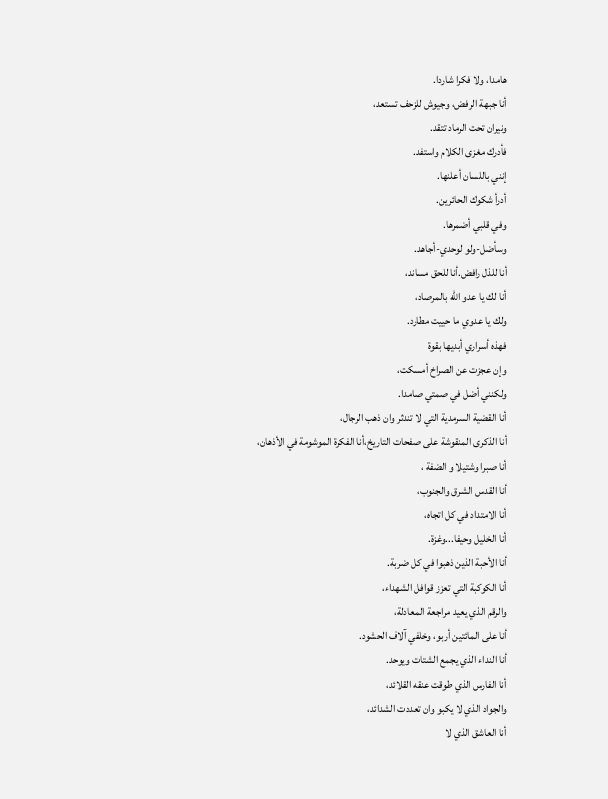هامدا، ولا فكرا شاردا.
أنا جبهة الرفض، وجيوش للزحف تستعد،
ونيران تحت الرماد تتقد.
فأدرك مغزى الكلام واستفد.
إنني باللسان أعلنها.
أدرأ شكوك الحائرين.
وفي قلبي أضمرها.
وسأضل-ولو لوحدي-أجاهد.
أنا للذل رافض.أنا للحق مساند،
أنا لك يا عدو الله بالمرصاد،
ولك يا عدوي ما حييت مطارد.
فهذه أسراري أبديها بقوة
وإن عجزت عن الصراخ أمسكت،
ولكنني أضل في صمتي صامدا.
أنا القضية السرمدية التي لا تندثر وان ذهب الرجال،
أنا الذكرى المنقوشة على صفحات التاريخ،أنا الفكرة الموشومة في الأذهان،
أنا صبرا وشتيلا و الضفة ،
أنا القدس الشرق والجنوب،
أنا الامتداد في كل اتجاه،
أنا الخليل وحيفا...وغزة.
أنا الأحبة الذين ذهبوا في كل ضربة.
أنا الكوكبة التي تعزز قوافل الشهداء،
والرقم الذي يعيد مراجعة المعادلة،
أنا على المائتين أربو، وخلفي آلاف الحشود.
أنا النداء الذي يجمع الشتات ويوحد.
أنا الفارس الذي طوقت عنقه القلائد،
والجواد الذي لا يكبو وان تعددت الشدائد،
أنا العاشق الذي لا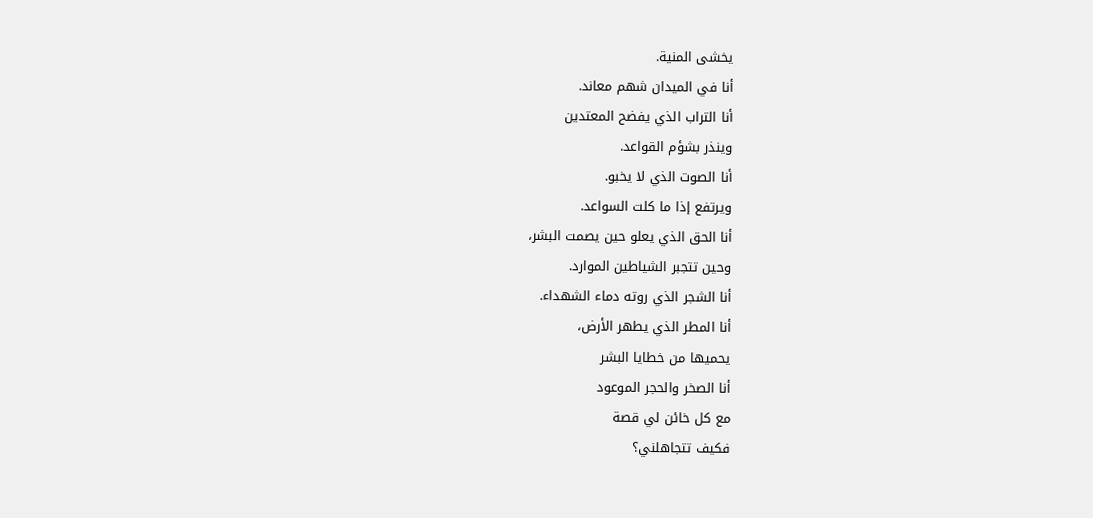يخشى المنية.
أنا في الميدان شهم معاند.
أنا التراب الذي يفضح المعتدين
وينذر بشؤم القواعد.
أنا الصوت الذي لا يخبو.
ويرتفع إذا ما كلت السواعد.
أنا الحق الذي يعلو حين يصمت البشر،
وحين تتجبر الشياطين الموارد.
أنا الشجر الذي روته دماء الشهداء.
أنا المطر الذي يطهر الأرض،
يحميها من خطايا البشر
أنا الصخر والحجر الموعود
مع كل خائن لي قصة
فكيف تتجاهلني؟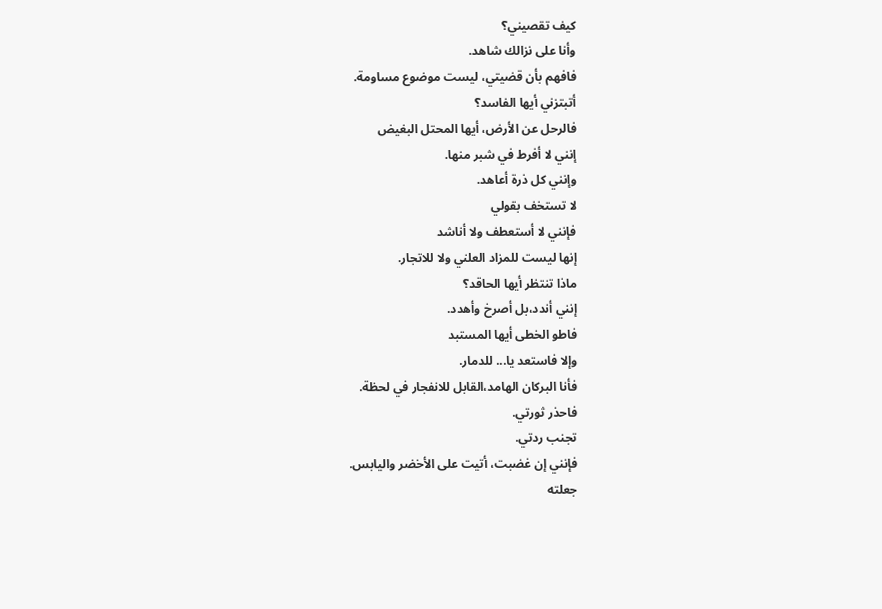كيف تقصيني؟
وأنا على نزالك شاهد.
فافهم بأن قضيتي، ليست موضوع مساومة.
أتبتزني أيها الفاسد؟
فالرحل عن الأرض، أيها المحتل البغيض
إنني لا أفرط في شبر منها.
وإنني كل ذرة أعاهد.
لا تستخف بقولي
فإنني لا أستعطف ولا أناشد
إنها ليست للمزاد العلني ولا للاتجار.
ماذا تنتظر أيها الحاقد؟
إنني أندد،بل أصرخ وأهدد.
فاطو الخطى أيها المستبد
وإلا فاستعد يا... للدمار.
فأنا البركان الهامد،القابل للانفجار في لحظة.
فاحذر ثورتي.
تجنب ردتي.
فإنني إن غضبت، أتيت على الأخضر واليابس.
جعلته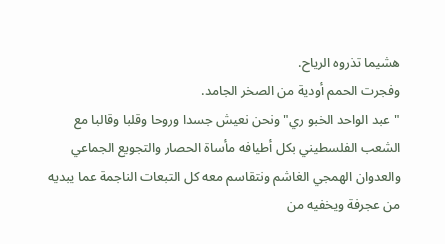هشيما تذروه الرياح.
وفجرت الحمم أودية من الصخر الجامد.
"عبد الواحد الخبو ري" ونحن نعيش جسدا وروحا وقلبا وقالبا مع الشعب الفلسطيني بكل أطيافه مأساة الحصار والتجويع الجماعي والعدوان الهمجي الغاشم ونتقاسم معه كل التبعات الناجمة عما يبديه من عجرفة ويخفيه من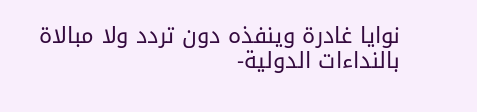نوايا غادرة وينفذه دون تردد ولا مبالاة بالنداءات الدولية-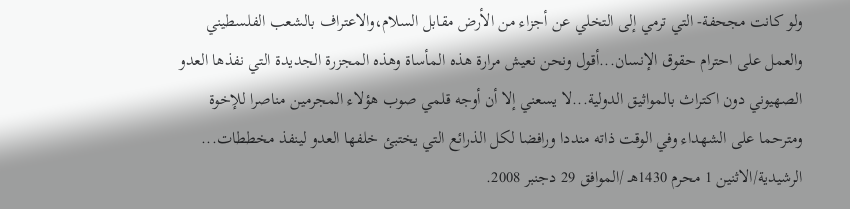ولو كانت مجحفة- التي ترمي إلى التخلي عن أجزاء من الأرض مقابل السلام،والاعتراف بالشعب الفلسطيني والعمل على احترام حقوق الإنسان...أقول ونحن نعيش مرارة هذه المأساة وهذه المجزرة الجديدة التي نفذها العدو الصهيوني دون اكتراث بالمواثيق الدولية...لا يسعني إلا أن أوجه قلمي صوب هؤلاء المجرمين مناصرا للإخوة ومترحما على الشهداء وفي الوقت ذاته منددا ورافضا لكل الذرائع التي يختبئ خلفها العدو لينفذ مخططات...
الرشيدية/الاثنين 1 محرم 1430هـ /الموافق 29 دجنبر 2008.